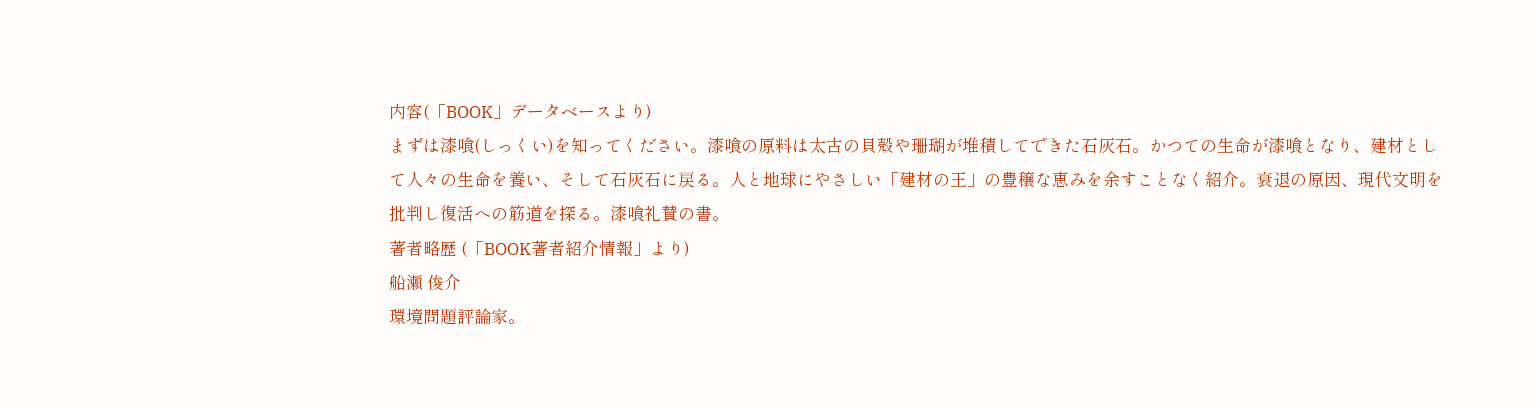内容(「BOOK」データベースより)
まずは漆喰(しっくい)を知ってください。漆喰の原料は太古の貝殻や珊瑚が堆積してできた石灰石。かつての生命が漆喰となり、建材として人々の生命を養い、そして石灰石に戻る。人と地球にやさしい「建材の王」の豊穣な恵みを余すことなく紹介。衰退の原因、現代文明を批判し復活への筋道を探る。漆喰礼賛の書。
著者略歴 (「BOOK著者紹介情報」より)
船瀬 俊介
環境問題評論家。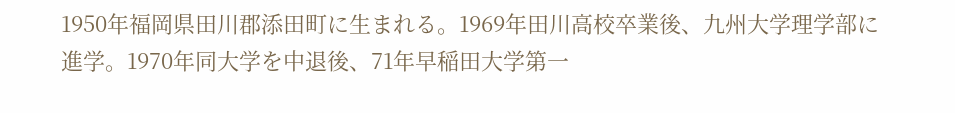1950年福岡県田川郡添田町に生まれる。1969年田川高校卒業後、九州大学理学部に進学。1970年同大学を中退後、71年早稲田大学第一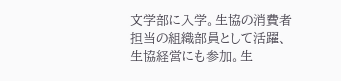文学部に入学。生協の消費者担当の組織部員として活躍、生協経営にも参加。生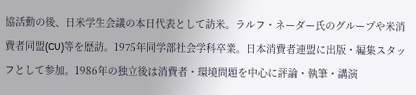協活動の後、日米学生会議の本日代表として訪米。ラルフ・ネーダー氏のグループや米消費者同盟(CU)等を歴訪。1975年同学部社会学科卒業。日本消費者連盟に出版・編集スタッフとして参加。1986年の独立後は消費者・環境問題を中心に評論・執筆・講演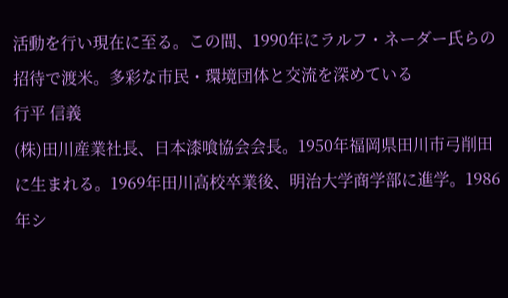活動を行い現在に至る。この間、1990年にラルフ・ネーダー氏らの招待で渡米。多彩な市民・環境団体と交流を深めている
行平 信義
(株)田川産業社長、日本漆喰協会会長。1950年福岡県田川市弓削田に生まれる。1969年田川高校卒業後、明治大学商学部に進学。1986年シ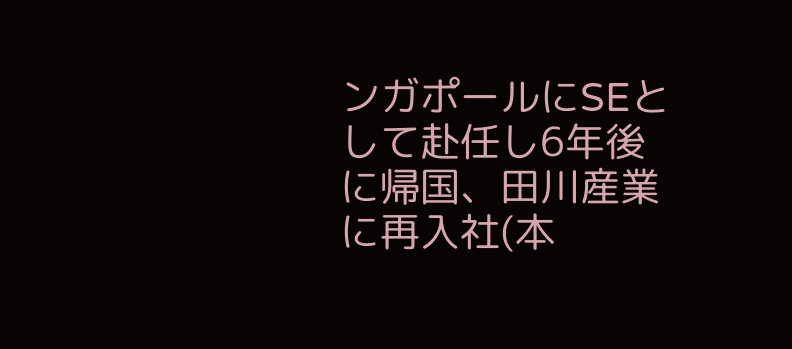ンガポールにSEとして赴任し6年後に帰国、田川産業に再入社(本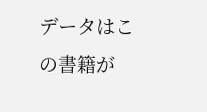データはこの書籍が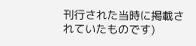刊行された当時に掲載されていたものです)